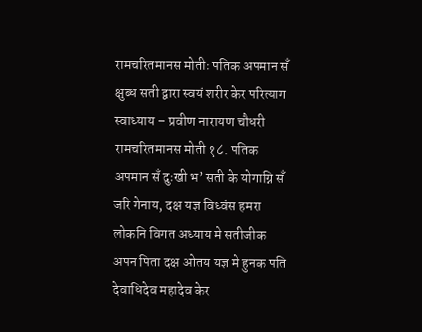रामचरितमानस मोतीः पतिक अपमान सँ क्षुब्ध सती द्वारा स्वयं शरीर केर परित्याग
स्वाध्याय – प्रवीण नारायण चौधरी रामचरितमानस मोती १८. पतिक अपमान सँ दुःखी भ’ सती के योगाग्नि सँ जरि गेनाय, दक्ष यज्ञ विध्वंस हमरा लोकनि विगत अध्याय मे सतीजीक अपन पिता दक्ष ओतय यज्ञ मे हुनक पति देवाधिदेव महादेव केर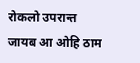रोकलो उपरान्त जायब आ ओहि ठाम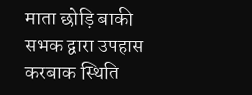माता छोड़ि बाकी सभक द्वारा उपहास करबाक स्थिति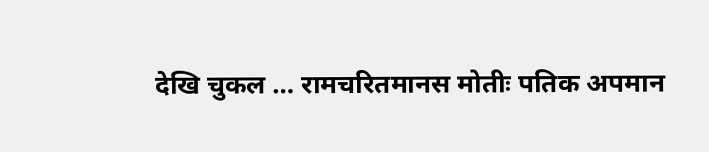देखि चुकल … रामचरितमानस मोतीः पतिक अपमान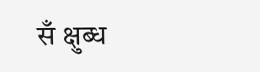सँ क्षुब्ध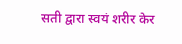सती द्वारा स्वयं शरीर केर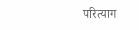परित्याग